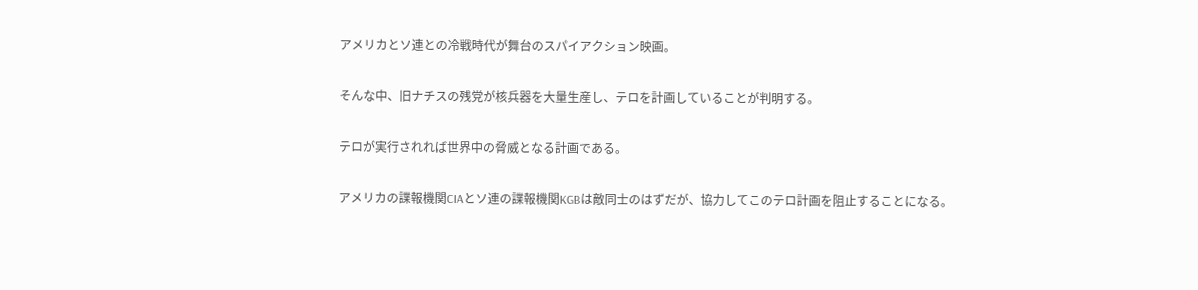アメリカとソ連との冷戦時代が舞台のスパイアクション映画。

そんな中、旧ナチスの残党が核兵器を大量生産し、テロを計画していることが判明する。

テロが実行されれば世界中の脅威となる計画である。

アメリカの諜報機関CIAとソ連の諜報機関KGBは敵同士のはずだが、協力してこのテロ計画を阻止することになる。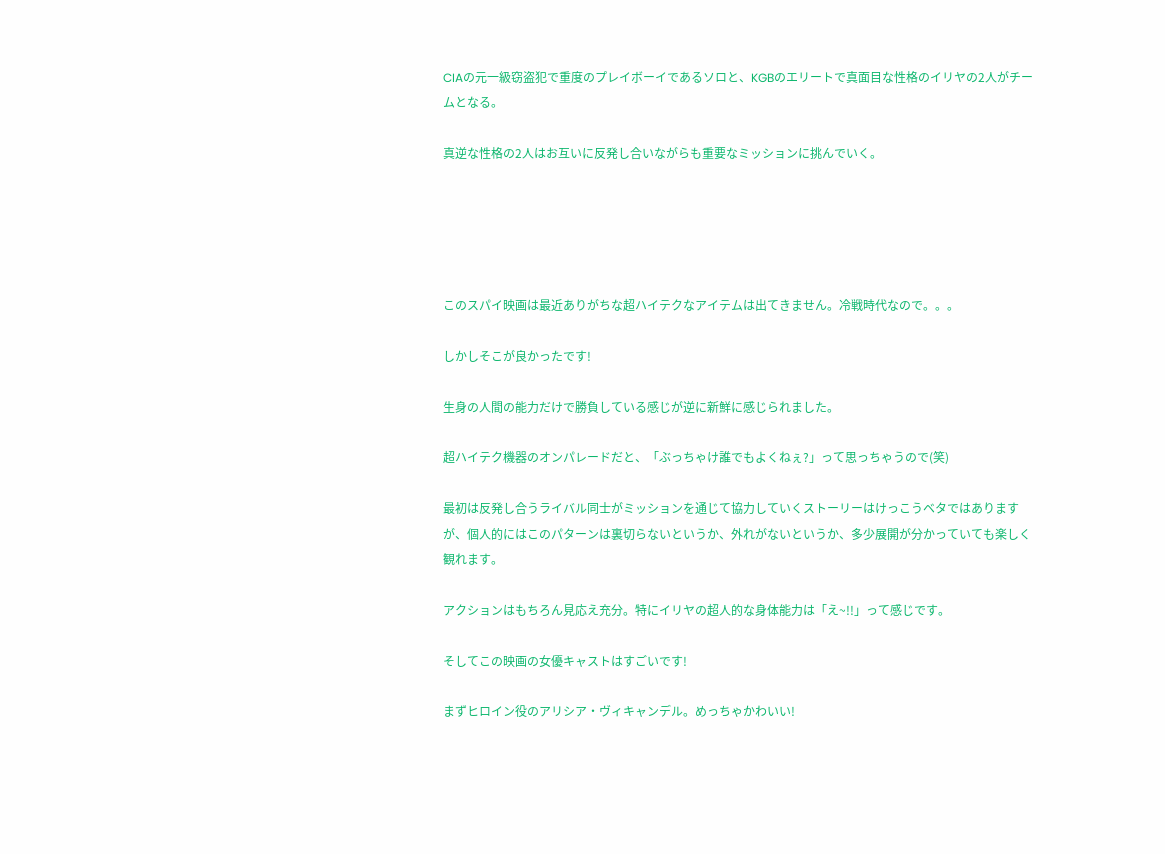CIAの元一級窃盗犯で重度のプレイボーイであるソロと、KGBのエリートで真面目な性格のイリヤの2人がチームとなる。

真逆な性格の2人はお互いに反発し合いながらも重要なミッションに挑んでいく。





このスパイ映画は最近ありがちな超ハイテクなアイテムは出てきません。冷戦時代なので。。。

しかしそこが良かったです!

生身の人間の能力だけで勝負している感じが逆に新鮮に感じられました。

超ハイテク機器のオンパレードだと、「ぶっちゃけ誰でもよくねぇ?」って思っちゃうので(笑)

最初は反発し合うライバル同士がミッションを通じて協力していくストーリーはけっこうベタではありますが、個人的にはこのパターンは裏切らないというか、外れがないというか、多少展開が分かっていても楽しく観れます。

アクションはもちろん見応え充分。特にイリヤの超人的な身体能力は「え~!!」って感じです。

そしてこの映画の女優キャストはすごいです!

まずヒロイン役のアリシア・ヴィキャンデル。めっちゃかわいい!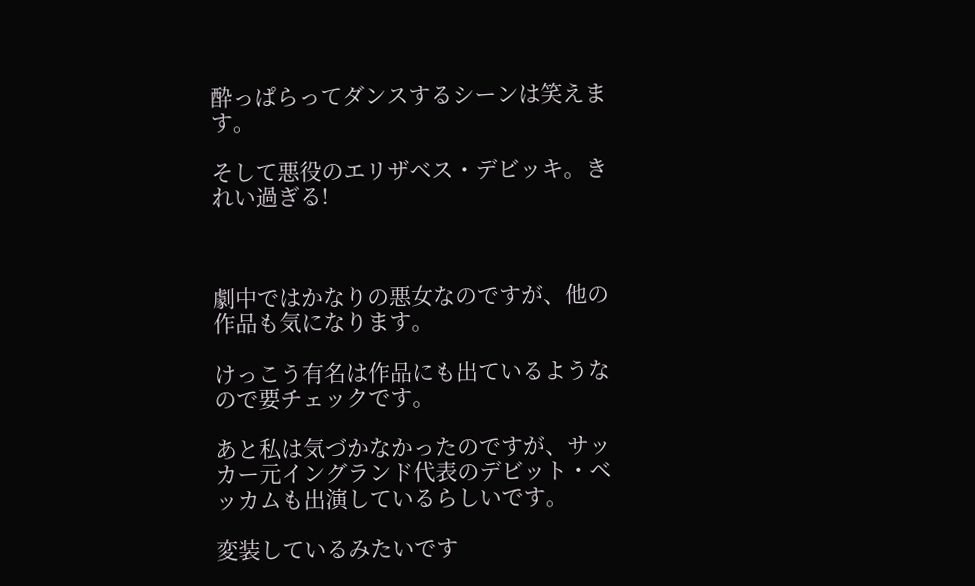酔っぱらってダンスするシーンは笑えます。

そして悪役のエリザベス・デビッキ。きれい過ぎる!



劇中ではかなりの悪女なのですが、他の作品も気になります。

けっこう有名は作品にも出ているようなので要チェックです。

あと私は気づかなかったのですが、サッカー元イングランド代表のデビット・ベッカムも出演しているらしいです。

変装しているみたいです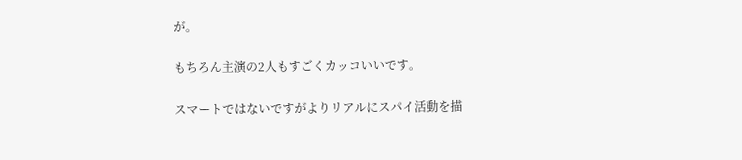が。

もちろん主演の2人もすごくカッコいいです。

スマートではないですがよりリアルにスパイ活動を描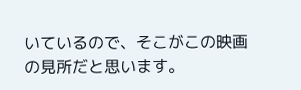いているので、そこがこの映画の見所だと思います。